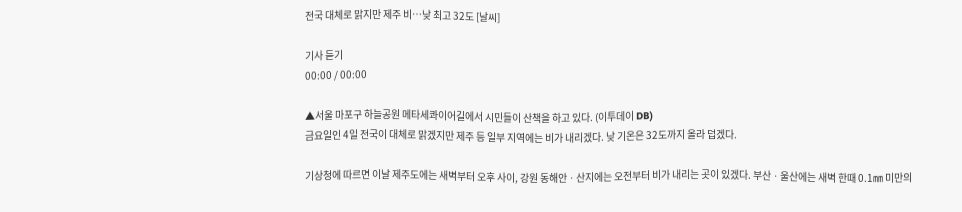전국 대체로 맑지만 제주 비⋯낮 최고 32도 [날씨]

기사 듣기
00:00 / 00:00

▲서울 마포구 하늘공원 메타세콰이어길에서 시민들이 산책을 하고 있다. (이투데이 DB)
금요일인 4일 전국이 대체로 맑겠지만 제주 등 일부 지역에는 비가 내리겠다. 낮 기온은 32도까지 올라 덥겠다.

기상청에 따르면 이날 제주도에는 새벽부터 오후 사이, 강원 동해안ㆍ산지에는 오전부터 비가 내리는 곳이 있겠다. 부산ㆍ울산에는 새벽 한때 0.1㎜ 미만의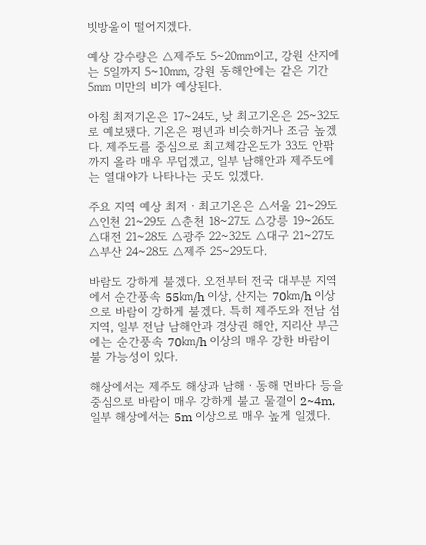빗방울이 떨어지겠다.

예상 강수량은 △제주도 5~20㎜이고, 강원 산지에는 5일까지 5~10㎜, 강원 동해안에는 같은 기간 5㎜ 미만의 비가 예상된다.

아침 최저기온은 17~24도, 낮 최고기온은 25~32도로 예보됐다. 기온은 평년과 비슷하거나 조금 높겠다. 제주도를 중심으로 최고체감온도가 33도 안팎까지 올라 매우 무덥겠고, 일부 남해안과 제주도에는 열대야가 나타나는 곳도 있겠다.

주요 지역 예상 최저ㆍ최고기온은 △서울 21~29도 △인천 21~29도 △춘천 18~27도 △강릉 19~26도 △대전 21~28도 △광주 22~32도 △대구 21~27도 △부산 24~28도 △제주 25~29도다.

바람도 강하게 불겠다. 오전부터 전국 대부분 지역에서 순간풍속 55㎞/h 이상, 산지는 70㎞/h 이상으로 바람이 강하게 불겠다. 특히 제주도와 전남 섬 지역, 일부 전남 남해안과 경상권 해안, 지리산 부근에는 순간풍속 70㎞/h 이상의 매우 강한 바람이 불 가능성이 있다.

해상에서는 제주도 해상과 남해ㆍ동해 먼바다 등을 중심으로 바람이 매우 강하게 불고 물결이 2~4m, 일부 해상에서는 5m 이상으로 매우 높게 일겠다.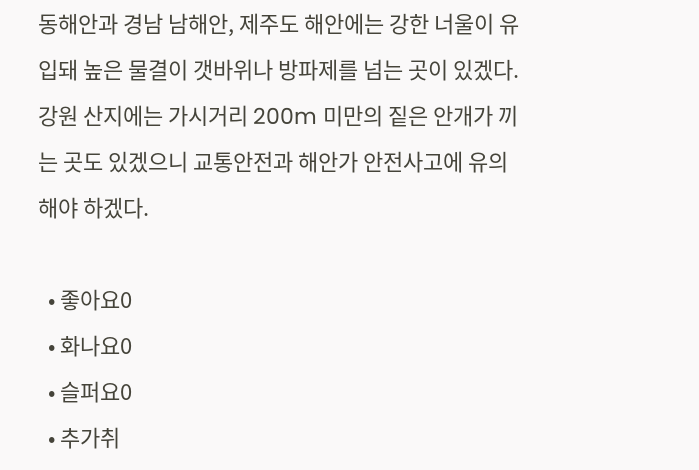동해안과 경남 남해안, 제주도 해안에는 강한 너울이 유입돼 높은 물결이 갯바위나 방파제를 넘는 곳이 있겠다. 강원 산지에는 가시거리 200m 미만의 짙은 안개가 끼는 곳도 있겠으니 교통안전과 해안가 안전사고에 유의해야 하겠다.

  • 좋아요0
  • 화나요0
  • 슬퍼요0
  • 추가취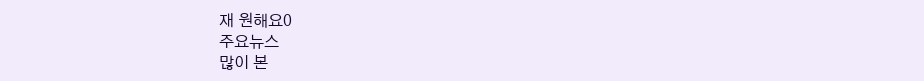재 원해요0
주요뉴스
많이 본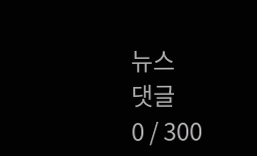뉴스
댓글
0 / 300